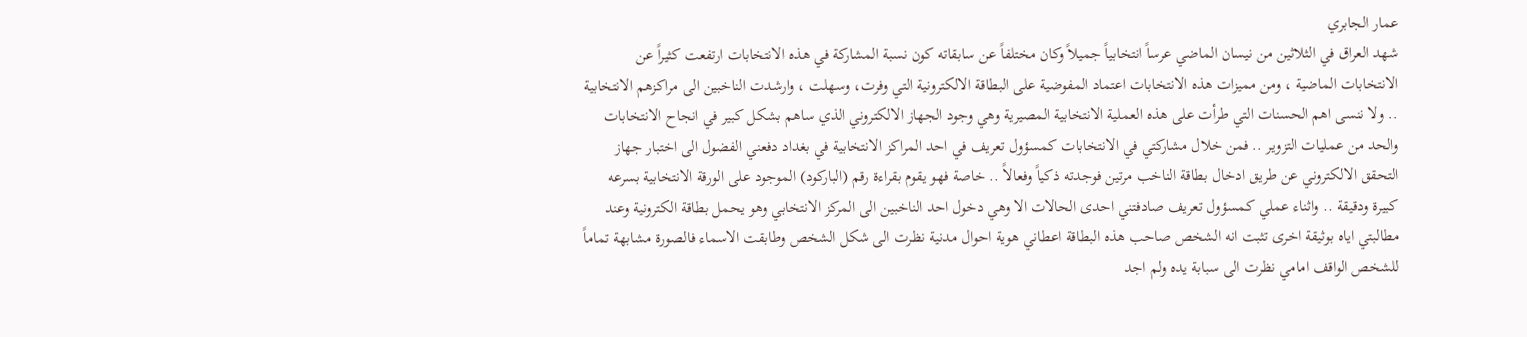عمار الجابري
شهد العراق في الثلاثين من نيسان الماضي عرساً انتخابياً جميلاً وكان مختلفاً عن سابقاته كون نسبة المشاركة في هذه الانتخابات ارتفعت كثيراً عن الانتخابات الماضية ، ومن مميزات هذه الانتخابات اعتماد المفوضية على البطاقة الالكترونية التي وفرت، وسهلت ، وارشدت الناخبين الى مراكزهم الانتخابية .. ولا ننسى اهم الحسنات التي طرأت على هذه العملية الانتخابية المصيرية وهي وجود الجهاز الالكتروني الذي ساهم بشكل كبير في انجاح الانتخابات والحد من عمليات التزوير .. فمن خلال مشاركتي في الانتخابات كمسؤول تعريف في احد المراكز الانتخابية في بغداد دفعني الفضول الى اختبار جهاز التحقق الالكتروني عن طريق ادخال بطاقة الناخب مرتين فوجدته ذكياً وفعالاً .. خاصة فهو يقوم بقراءة رقم (الباركود) الموجود على الورقة الانتخابية بسرعه كبيرة ودقيقة .. واثناء عملي كمسؤول تعريف صادفتني احدى الحالات الا وهي دخول احد الناخبين الى المركز الانتخابي وهو يحمل بطاقة الكترونية وعند مطالبتي اياه بوثيقة اخرى تثبت انه الشخص صاحب هذه البطاقة اعطاني هوية احوال مدنية نظرت الى شكل الشخص وطابقت الاسماء فالصورة مشابهة تماماً للشخص الواقف امامي نظرت الى سبابة يده ولم اجد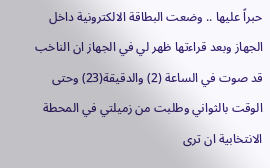حبراً عليها .. وضعت البطاقة الالكترونية داخل الجهاز وبعد قراءتها ظهر لي في الجهاز ان الناخب قد صوت في الساعة (2) والدقيقة(23) وحتى الوقت بالثواني وطلبت من زميلتي في المحطة الانتخابية ان ترى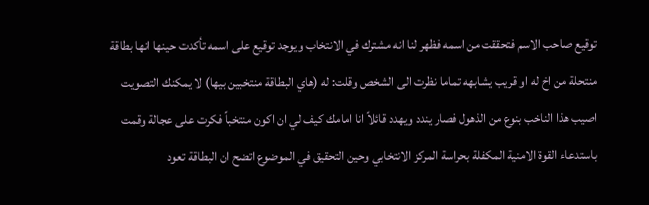توقيع صاحب الاسم فتحققت من اسمه فظهر لنا انه مشترك في الانتخاب ويوجد توقيع على اسمه تأكدت حينها انها بطاقة منتحلة من اخ له او قريب يشابهه تماما نظرت الى الشخص وقلت: له (هاي البطاقة منتخبين بيها) لا يمكنك التصويت اصيب هذا الناخب بنوع من الذهول فصار يندد ويهدد قائلاً انا امامك كيف لي ان اكون منتخباً فكرت على عجالة وقمت باستدعاء القوة الامنية المكفلة بحراسة المركز الانتخابي وحين التحقيق في الموضوع اتضح ان البطاقة تعود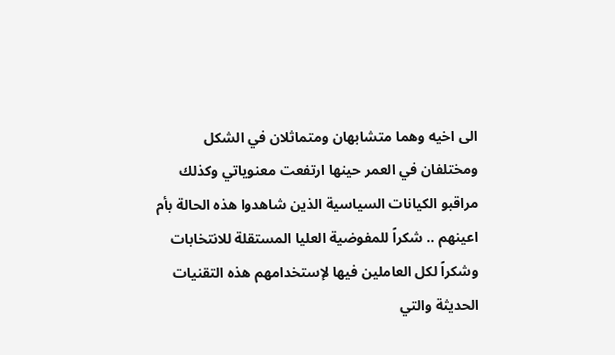الى اخيه وهما متشابهان ومتماثلان في الشكل ومختلفان في العمر حينها ارتفعت معنوياتي وكذلك مراقبو الكيانات السياسية الذين شاهدوا هذه الحالة بأم اعينهم .. شكراً للمفوضية العليا المستقلة للانتخابات وشكراً لكل العاملين فيها لإستخدامهم هذه التقنيات الحديثة والتي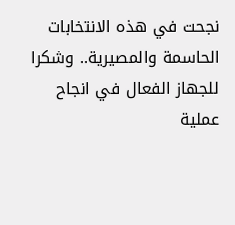نجحت في هذه الانتخابات الحاسمة والمصيرية.. وشكرا للجهاز الفعال في انجاح عملية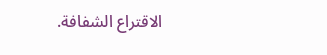الاقتراع الشفافة.